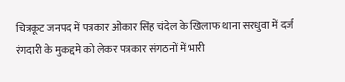चित्रकूट जनपद में पत्रकार ओंकार सिंह चंदेल के खिलाफ थाना सरधुवा में दर्ज रंगदारी के मुकद्दमे को लेकर पत्रकार संगठनों में भारी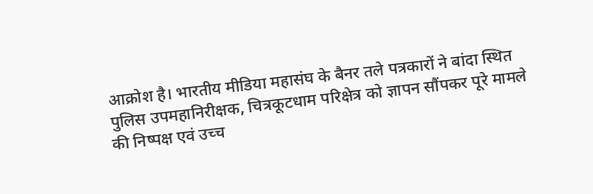आक्रोश है। भारतीय मीडिया महासंघ के बैनर तले पत्रकारों ने बांदा स्थित पुलिस उपमहानिरीक्षक, चित्रकूटधाम परिक्षेत्र को ज्ञापन सौंपकर पूरे मामले की निष्पक्ष एवं उच्च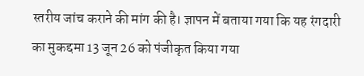स्तरीय जांच कराने की मांग की है। ज्ञापन में बताया गया कि यह रंगदारी का मुकद्दमा 13 जून 26 को पंजीकृत किया गया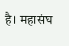है। महासंघ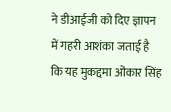ने डीआईजी को दिए ज्ञापन में गहरी आशंका जताई है कि यह मुकद्दमा ओंकार सिंह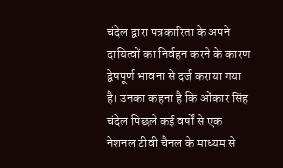चंदेल द्वारा पत्रकारिता के अपने दायित्वों का निर्वहन करने के कारण द्वेषपूर्ण भावना से दर्ज कराया गया है। उनका कहना है कि ओंकार सिंह चंदेल पिछले कई वर्षों से एक नेशनल टीवी चैनल के माध्यम से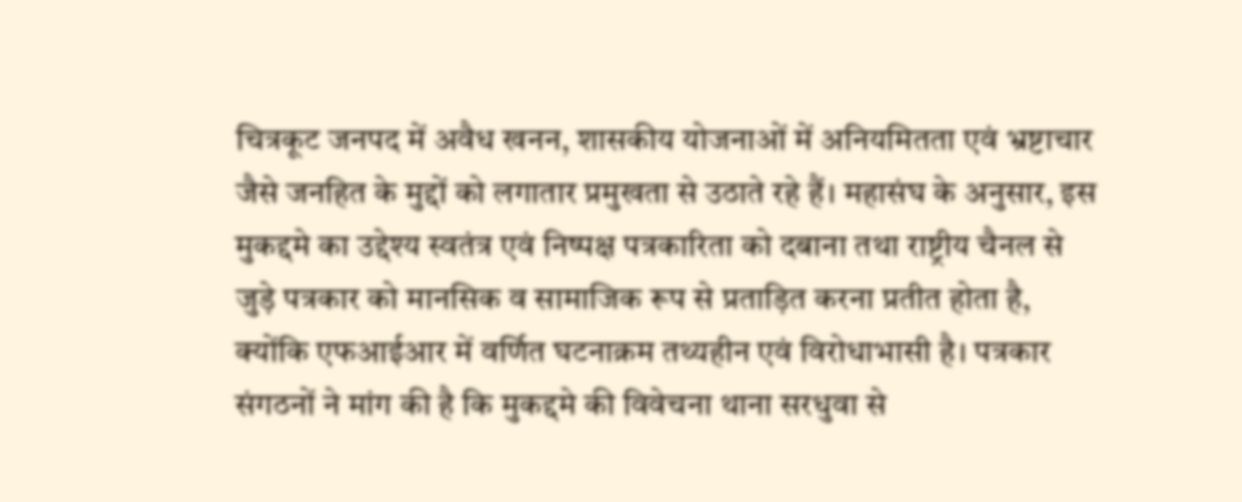चित्रकूट जनपद में अवैध खनन, शासकीय योजनाओं में अनियमितता एवं भ्रष्टाचार जैसे जनहित के मुद्दों को लगातार प्रमुखता से उठाते रहे हैं। महासंघ के अनुसार, इस मुकद्दमे का उद्देश्य स्वतंत्र एवं निष्पक्ष पत्रकारिता को दबाना तथा राष्ट्रीय चैनल से जुड़े पत्रकार को मानसिक व सामाजिक रूप से प्रताड़ित करना प्रतीत होता है, क्योंकि एफआईआर में वर्णित घटनाक्रम तथ्यहीन एवं विरोधाभासी है। पत्रकार संगठनों ने मांग की है कि मुकद्दमे की विवेचना थाना सरधुवा से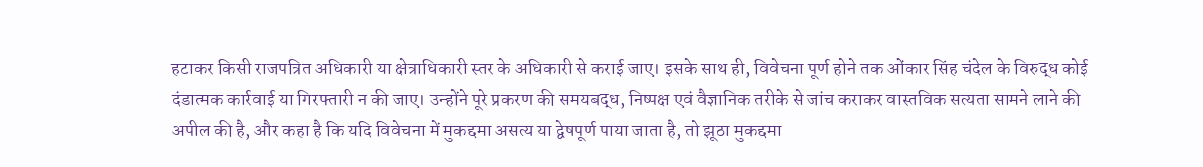हटाकर किसी राजपत्रित अधिकारी या क्षेत्राधिकारी स्तर के अधिकारी से कराई जाए। इसके साथ ही, विवेचना पूर्ण होने तक ओंकार सिंह चंदेल के विरुद्ध कोई दंडात्मक कार्रवाई या गिरफ्तारी न की जाए। उन्होंने पूरे प्रकरण की समयबद्ध, निष्पक्ष एवं वैज्ञानिक तरीके से जांच कराकर वास्तविक सत्यता सामने लाने की अपील की है, और कहा है कि यदि विवेचना में मुकद्दमा असत्य या द्वेषपूर्ण पाया जाता है, तो झूठा मुकद्दमा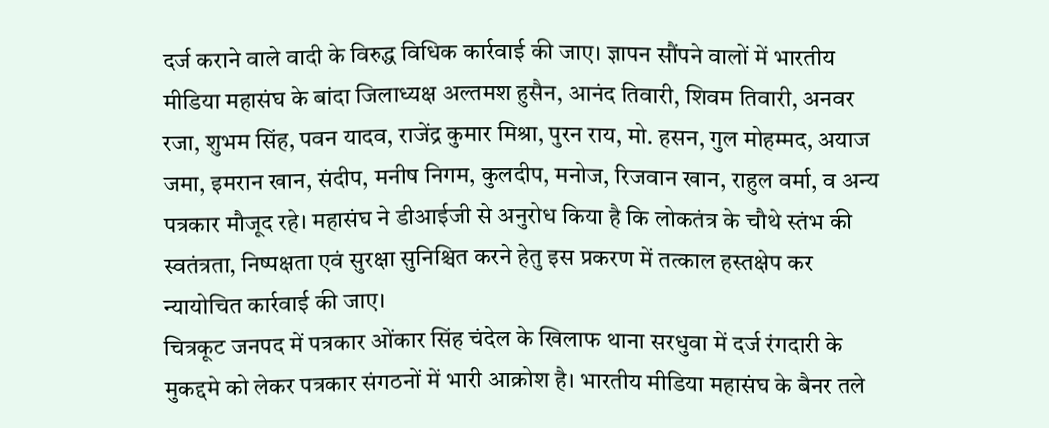दर्ज कराने वाले वादी के विरुद्ध विधिक कार्रवाई की जाए। ज्ञापन सौंपने वालों में भारतीय मीडिया महासंघ के बांदा जिलाध्यक्ष अल्तमश हुसैन, आनंद तिवारी, शिवम तिवारी, अनवर रजा, शुभम सिंह, पवन यादव, राजेंद्र कुमार मिश्रा, पुरन राय, मो. हसन, गुल मोहम्मद, अयाज जमा, इमरान खान, संदीप, मनीष निगम, कुलदीप, मनोज, रिजवान खान, राहुल वर्मा, व अन्य पत्रकार मौजूद रहे। महासंघ ने डीआईजी से अनुरोध किया है कि लोकतंत्र के चौथे स्तंभ की स्वतंत्रता, निष्पक्षता एवं सुरक्षा सुनिश्चित करने हेतु इस प्रकरण में तत्काल हस्तक्षेप कर न्यायोचित कार्रवाई की जाए।
चित्रकूट जनपद में पत्रकार ओंकार सिंह चंदेल के खिलाफ थाना सरधुवा में दर्ज रंगदारी के मुकद्दमे को लेकर पत्रकार संगठनों में भारी आक्रोश है। भारतीय मीडिया महासंघ के बैनर तले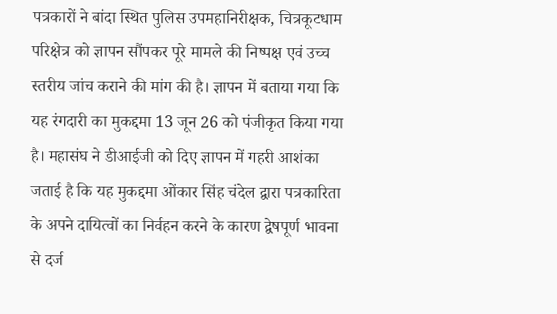पत्रकारों ने बांदा स्थित पुलिस उपमहानिरीक्षक, चित्रकूटधाम परिक्षेत्र को ज्ञापन सौंपकर पूरे मामले की निष्पक्ष एवं उच्च स्तरीय जांच कराने की मांग की है। ज्ञापन में बताया गया कि यह रंगदारी का मुकद्दमा 13 जून 26 को पंजीकृत किया गया है। महासंघ ने डीआईजी को दिए ज्ञापन में गहरी आशंका जताई है कि यह मुकद्दमा ओंकार सिंह चंदेल द्वारा पत्रकारिता के अपने दायित्वों का निर्वहन करने के कारण द्वेषपूर्ण भावना से दर्ज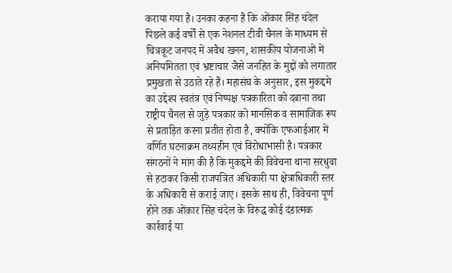कराया गया है। उनका कहना है कि ओंकार सिंह चंदेल पिछले कई वर्षों से एक नेशनल टीवी चैनल के माध्यम से चित्रकूट जनपद में अवैध खनन, शासकीय योजनाओं में अनियमितता एवं भ्रष्टाचार जैसे जनहित के मुद्दों को लगातार प्रमुखता से उठाते रहे हैं। महासंघ के अनुसार, इस मुकद्दमे का उद्देश्य स्वतंत्र एवं निष्पक्ष पत्रकारिता को दबाना तथा राष्ट्रीय चैनल से जुड़े पत्रकार को मानसिक व सामाजिक रूप से प्रताड़ित करना प्रतीत होता है, क्योंकि एफआईआर में
वर्णित घटनाक्रम तथ्यहीन एवं विरोधाभासी है। पत्रकार संगठनों ने मांग की है कि मुकद्दमे की विवेचना थाना सरधुवा से हटाकर किसी राजपत्रित अधिकारी या क्षेत्राधिकारी स्तर के अधिकारी से कराई जाए। इसके साथ ही, विवेचना पूर्ण होने तक ओंकार सिंह चंदेल के विरुद्ध कोई दंडात्मक कार्रवाई या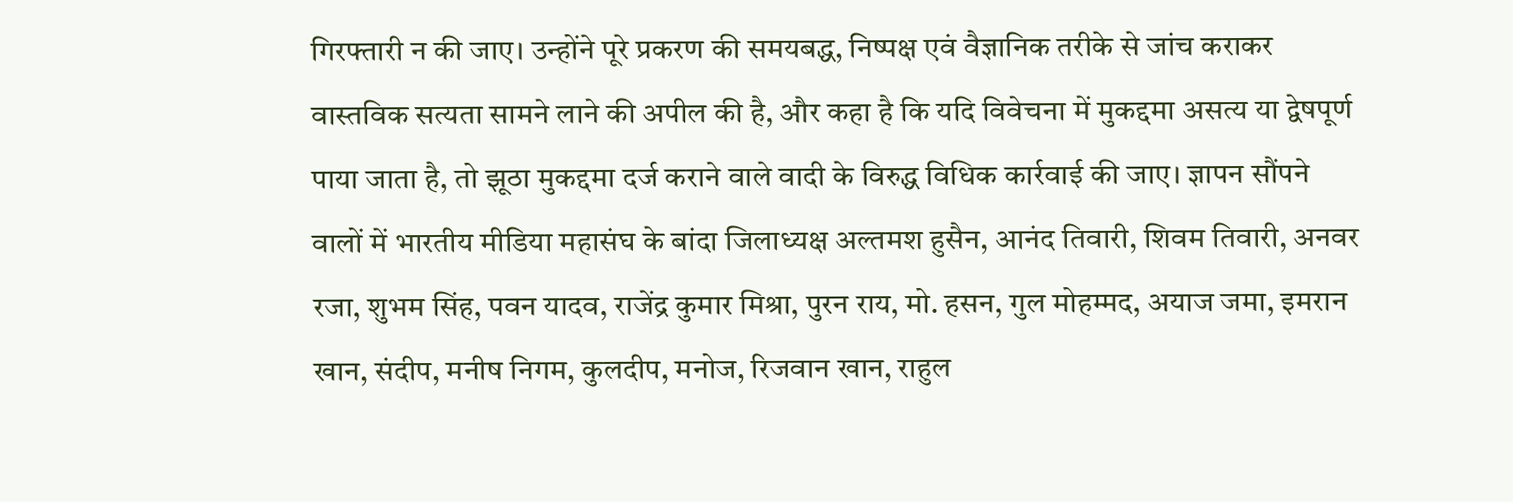गिरफ्तारी न की जाए। उन्होंने पूरे प्रकरण की समयबद्ध, निष्पक्ष एवं वैज्ञानिक तरीके से जांच कराकर वास्तविक सत्यता सामने लाने की अपील की है, और कहा है कि यदि विवेचना में मुकद्दमा असत्य या द्वेषपूर्ण पाया जाता है, तो झूठा मुकद्दमा दर्ज कराने वाले वादी के विरुद्ध विधिक कार्रवाई की जाए। ज्ञापन सौंपने वालों में भारतीय मीडिया महासंघ के बांदा जिलाध्यक्ष अल्तमश हुसैन, आनंद तिवारी, शिवम तिवारी, अनवर रजा, शुभम सिंह, पवन यादव, राजेंद्र कुमार मिश्रा, पुरन राय, मो. हसन, गुल मोहम्मद, अयाज जमा, इमरान खान, संदीप, मनीष निगम, कुलदीप, मनोज, रिजवान खान, राहुल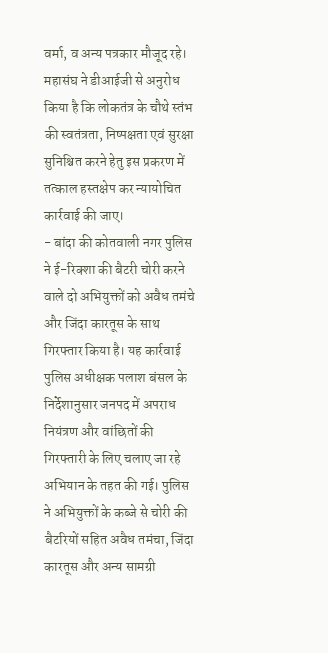वर्मा, व अन्य पत्रकार मौजूद रहे। महासंघ ने डीआईजी से अनुरोध किया है कि लोकतंत्र के चौथे स्तंभ की स्वतंत्रता, निष्पक्षता एवं सुरक्षा सुनिश्चित करने हेतु इस प्रकरण में तत्काल हस्तक्षेप कर न्यायोचित कार्रवाई की जाए।
- बांदा की कोतवाली नगर पुलिस ने ई-रिक्शा की बैटरी चोरी करने वाले दो अभियुक्तों को अवैध तमंचे और जिंदा कारतूस के साथ गिरफ्तार किया है। यह कार्रवाई पुलिस अधीक्षक पलाश बंसल के निर्देशानुसार जनपद में अपराध नियंत्रण और वांछितों की गिरफ्तारी के लिए चलाए जा रहे अभियान के तहत की गई। पुलिस ने अभियुक्तों के कब्जे से चोरी की बैटरियों सहित अवैध तमंचा, जिंदा कारतूस और अन्य सामग्री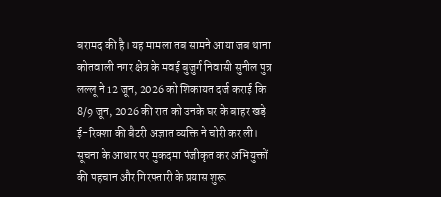बरामद की है। यह मामला तब सामने आया जब थाना कोतवाली नगर क्षेत्र के मवई बुजुर्ग निवासी सुनील पुत्र लल्लू ने 12 जून, 2026 को शिकायत दर्ज कराई कि 8/9 जून, 2026 की रात को उनके घर के बाहर खड़े ई-रिक्शा की बैटरी अज्ञात व्यक्ति ने चोरी कर ली। सूचना के आधार पर मुकदमा पंजीकृत कर अभियुक्तों की पहचान और गिरफ्तारी के प्रयास शुरू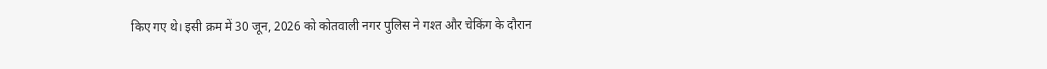किए गए थे। इसी क्रम में 30 जून, 2026 को कोतवाली नगर पुलिस ने गश्त और चेकिंग के दौरान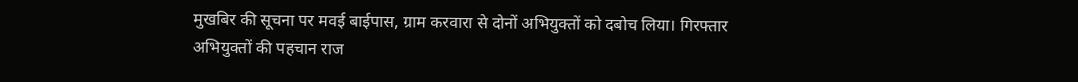मुखबिर की सूचना पर मवई बाईपास, ग्राम करवारा से दोनों अभियुक्तों को दबोच लिया। गिरफ्तार अभियुक्तों की पहचान राज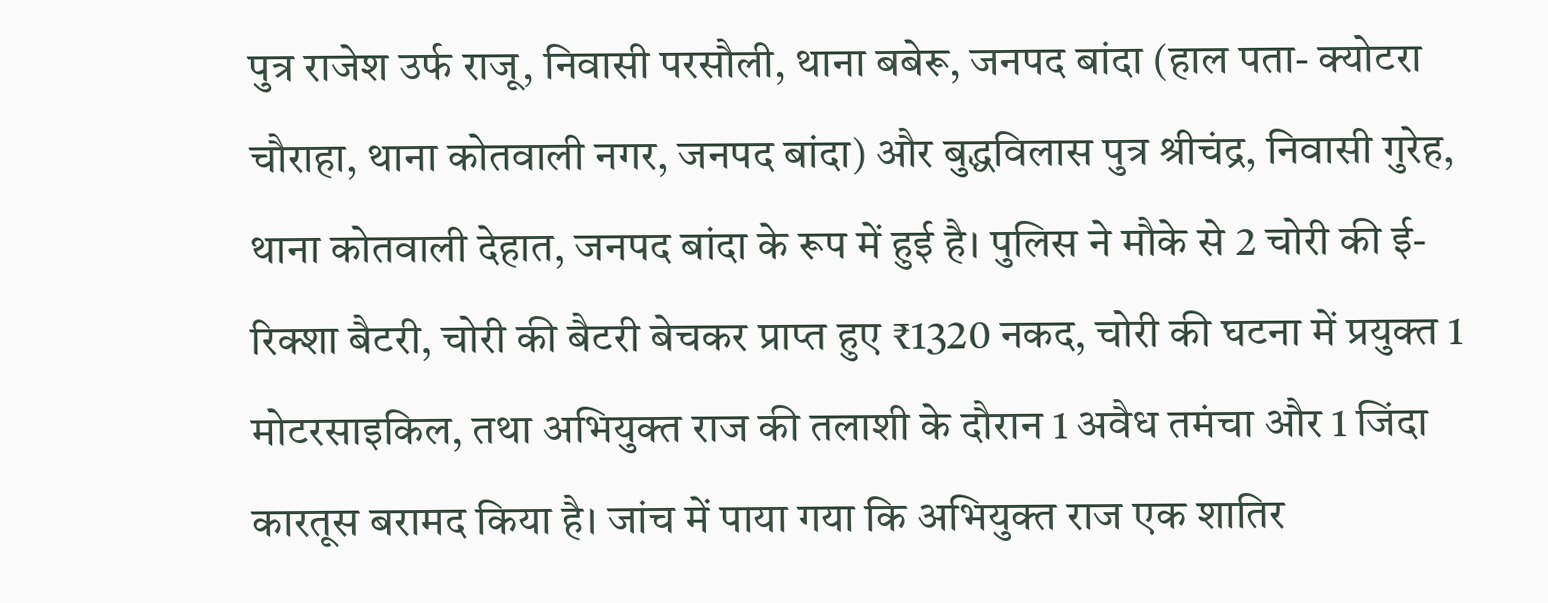पुत्र राजेश उर्फ राजू, निवासी परसौली, थाना बबेरू, जनपद बांदा (हाल पता- क्योटरा चौराहा, थाना कोतवाली नगर, जनपद बांदा) और बुद्धविलास पुत्र श्रीचंद्र, निवासी गुरेह, थाना कोतवाली देहात, जनपद बांदा के रूप में हुई है। पुलिस ने मौके से 2 चोरी की ई-रिक्शा बैटरी, चोरी की बैटरी बेचकर प्राप्त हुए ₹1320 नकद, चोरी की घटना में प्रयुक्त 1 मोटरसाइकिल, तथा अभियुक्त राज की तलाशी के दौरान 1 अवैध तमंचा और 1 जिंदा कारतूस बरामद किया है। जांच में पाया गया कि अभियुक्त राज एक शातिर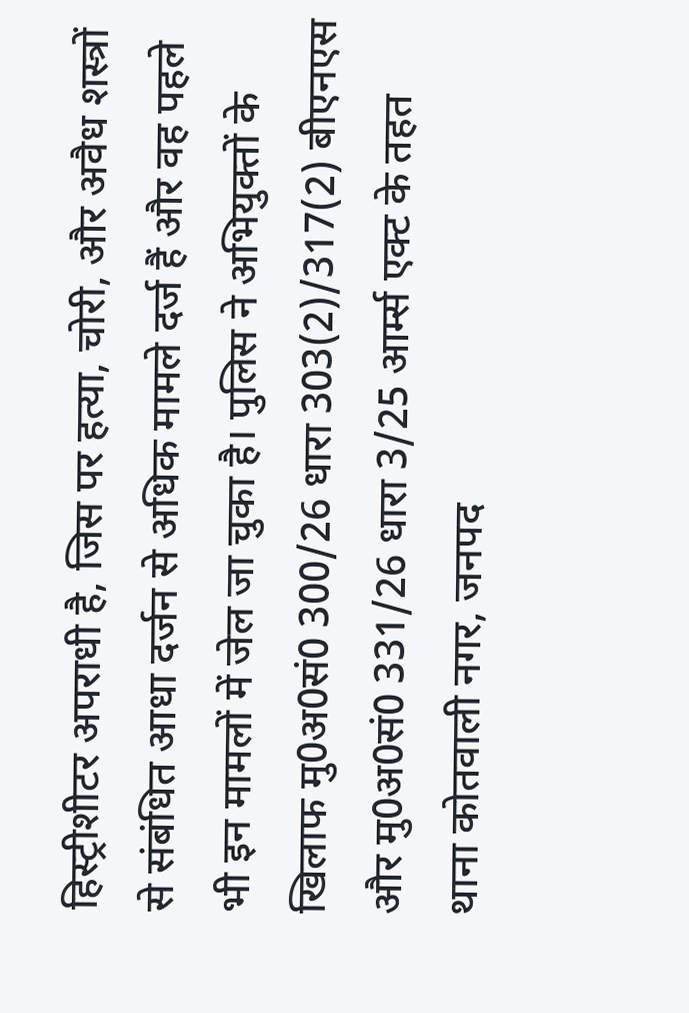हिस्ट्रीशीटर अपराधी है, जिस पर हत्या, चोरी, और अवैध शस्त्रों से संबंधित आधा दर्जन से अधिक मामले दर्ज हैं और वह पहले भी इन मामलों में जेल जा चुका है। पुलिस ने अभियुक्तों के खिलाफ मु0अ0सं0 300/26 धारा 303(2)/317(2) बीएनएस और मु0अ0सं0 331/26 धारा 3/25 आर्म्स एक्ट के तहत थाना कोतवाली नगर, जनपद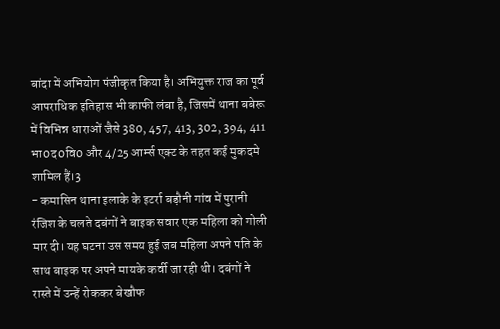बांदा में अभियोग पंजीकृत किया है। अभियुक्त राज का पूर्व आपराधिक इतिहास भी काफी लंबा है, जिसमें थाना बबेरू में विभिन्न धाराओं जैसे 380, 457, 413, 302, 394, 411 भा0द0वि0 और 4/25 आर्म्स एक्ट के तहत कई मुकदमे शामिल हैं।3
- कमासिन थाना इलाके के इटर्रा बड़ौनी गांव में पुरानी रंजिश के चलते दबंगों ने बाइक सवार एक महिला को गोली मार दी। यह घटना उस समय हुई जब महिला अपने पति के साथ बाइक पर अपने मायके कर्वी जा रही थी। दबंगों ने रास्ते में उन्हें रोककर बेखौफ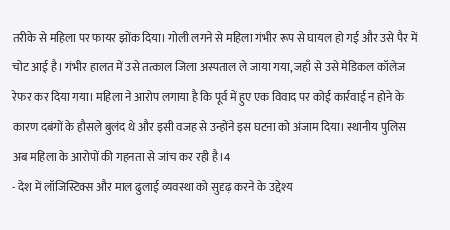तरीके से महिला पर फायर झोंक दिया। गोली लगने से महिला गंभीर रूप से घायल हो गई और उसे पैर में चोट आई है। गंभीर हालत में उसे तत्काल जिला अस्पताल ले जाया गया, जहाँ से उसे मेडिकल कॉलेज रेफर कर दिया गया। महिला ने आरोप लगाया है कि पूर्व में हुए एक विवाद पर कोई कार्रवाई न होने के कारण दबंगों के हौसले बुलंद थे और इसी वजह से उन्होंने इस घटना को अंजाम दिया। स्थानीय पुलिस अब महिला के आरोपों की गहनता से जांच कर रही है।4
- देश में लॉजिस्टिक्स और माल ढुलाई व्यवस्था को सुदृढ़ करने के उद्देश्य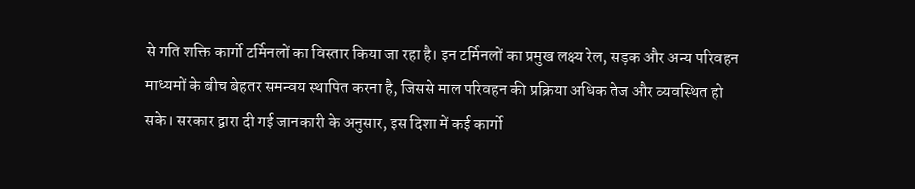से गति शक्ति कार्गो टर्मिनलों का विस्तार किया जा रहा है। इन टर्मिनलों का प्रमुख लक्ष्य रेल, सड़क और अन्य परिवहन माध्यमों के बीच बेहतर समन्वय स्थापित करना है, जिससे माल परिवहन की प्रक्रिया अधिक तेज और व्यवस्थित हो सके। सरकार द्वारा दी गई जानकारी के अनुसार, इस दिशा में कई कार्गो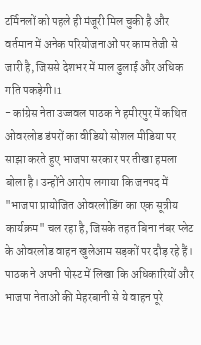टर्मिनलों को पहले ही मंजूरी मिल चुकी है और वर्तमान में अनेक परियोजनाओं पर काम तेजी से जारी है, जिससे देशभर में माल ढुलाई और अधिक गति पकड़ेगी।1
- कांग्रेस नेता उज्जवल पाठक ने हमीरपुर में कथित ओवरलोड डंपरों का वीडियो सोशल मीडिया पर साझा करते हुए भाजपा सरकार पर तीखा हमला बोला है। उन्होंने आरोप लगाया कि जनपद में "भाजपा प्रायोजित ओवरलोडिंग का एक सूत्रीय कार्यक्रम" चल रहा है, जिसके तहत बिना नंबर प्लेट के ओवरलोड वाहन खुलेआम सड़कों पर दौड़ रहे हैं। पाठक ने अपनी पोस्ट में लिखा कि अधिकारियों और भाजपा नेताओं की मेहरबानी से ये वाहन पूरे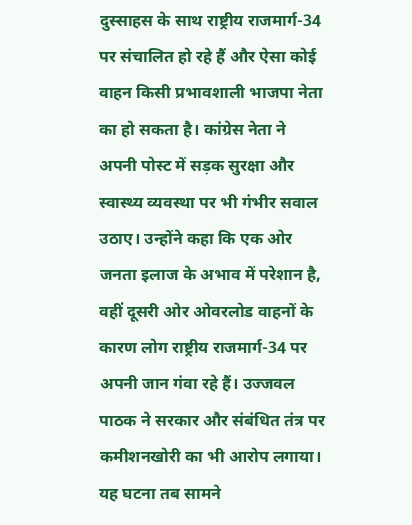दुस्साहस के साथ राष्ट्रीय राजमार्ग-34 पर संचालित हो रहे हैं और ऐसा कोई वाहन किसी प्रभावशाली भाजपा नेता का हो सकता है। कांग्रेस नेता ने अपनी पोस्ट में सड़क सुरक्षा और स्वास्थ्य व्यवस्था पर भी गंभीर सवाल उठाए। उन्होंने कहा कि एक ओर जनता इलाज के अभाव में परेशान है, वहीं दूसरी ओर ओवरलोड वाहनों के कारण लोग राष्ट्रीय राजमार्ग-34 पर अपनी जान गंवा रहे हैं। उज्जवल पाठक ने सरकार और संबंधित तंत्र पर कमीशनखोरी का भी आरोप लगाया। यह घटना तब सामने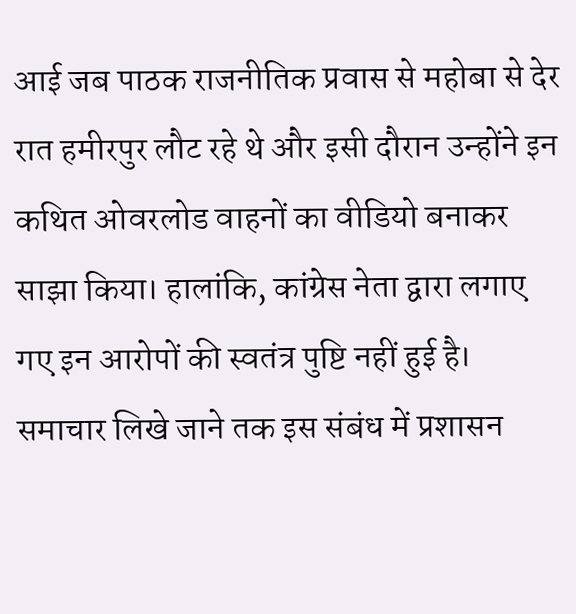आई जब पाठक राजनीतिक प्रवास से महोबा से देर रात हमीरपुर लौट रहे थे और इसी दौरान उन्होंने इन कथित ओवरलोड वाहनों का वीडियो बनाकर साझा किया। हालांकि, कांग्रेस नेता द्वारा लगाए गए इन आरोपों की स्वतंत्र पुष्टि नहीं हुई है। समाचार लिखे जाने तक इस संबंध में प्रशासन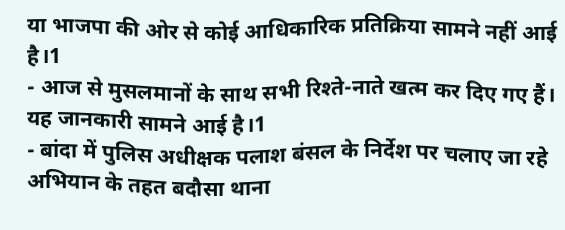या भाजपा की ओर से कोई आधिकारिक प्रतिक्रिया सामने नहीं आई है।1
- आज से मुसलमानों के साथ सभी रिश्ते-नाते खत्म कर दिए गए हैं। यह जानकारी सामने आई है।1
- बांदा में पुलिस अधीक्षक पलाश बंसल के निर्देश पर चलाए जा रहे अभियान के तहत बदौसा थाना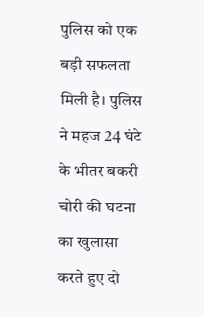पुलिस को एक बड़ी सफलता मिली है। पुलिस ने महज 24 घंटे के भीतर बकरी चोरी की घटना का खुलासा करते हुए दो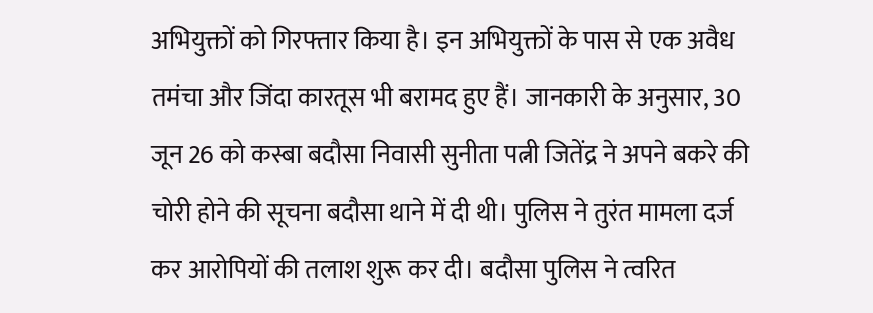अभियुक्तों को गिरफ्तार किया है। इन अभियुक्तों के पास से एक अवैध तमंचा और जिंदा कारतूस भी बरामद हुए हैं। जानकारी के अनुसार, 30 जून 26 को कस्बा बदौसा निवासी सुनीता पत्नी जितेंद्र ने अपने बकरे की चोरी होने की सूचना बदौसा थाने में दी थी। पुलिस ने तुरंत मामला दर्ज कर आरोपियों की तलाश शुरू कर दी। बदौसा पुलिस ने त्वरित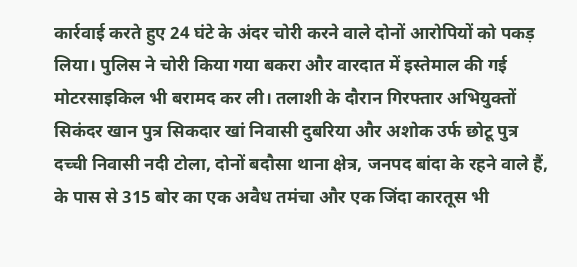कार्रवाई करते हुए 24 घंटे के अंदर चोरी करने वाले दोनों आरोपियों को पकड़ लिया। पुलिस ने चोरी किया गया बकरा और वारदात में इस्तेमाल की गई मोटरसाइकिल भी बरामद कर ली। तलाशी के दौरान गिरफ्तार अभियुक्तों सिकंदर खान पुत्र सिकदार खां निवासी दुबरिया और अशोक उर्फ छोटू पुत्र दच्ची निवासी नदी टोला, दोनों बदौसा थाना क्षेत्र, जनपद बांदा के रहने वाले हैं, के पास से 315 बोर का एक अवैध तमंचा और एक जिंदा कारतूस भी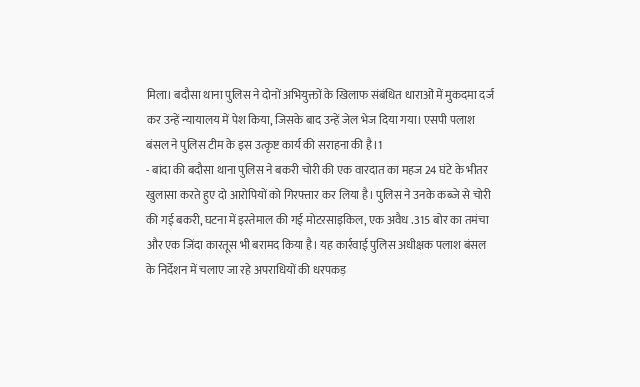मिला। बदौसा थाना पुलिस ने दोनों अभियुक्तों के खिलाफ संबंधित धाराओं में मुकदमा दर्ज कर उन्हें न्यायालय में पेश किया, जिसके बाद उन्हें जेल भेज दिया गया। एसपी पलाश बंसल ने पुलिस टीम के इस उत्कृष्ट कार्य की सराहना की है।1
- बांदा की बदौसा थाना पुलिस ने बकरी चोरी की एक वारदात का महज 24 घंटे के भीतर खुलासा करते हुए दो आरोपियों को गिरफ्तार कर लिया है। पुलिस ने उनके कब्जे से चोरी की गई बकरी, घटना में इस्तेमाल की गई मोटरसाइकिल, एक अवैध .315 बोर का तमंचा और एक जिंदा कारतूस भी बरामद किया है। यह कार्रवाई पुलिस अधीक्षक पलाश बंसल के निर्देशन में चलाए जा रहे अपराधियों की धरपकड़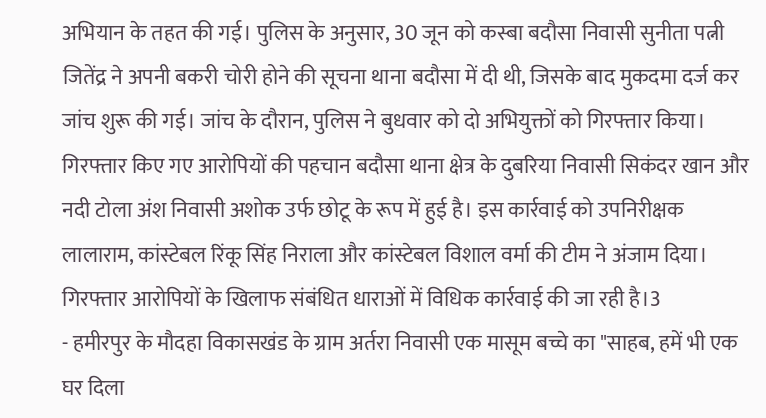अभियान के तहत की गई। पुलिस के अनुसार, 30 जून को कस्बा बदौसा निवासी सुनीता पत्नी जितेंद्र ने अपनी बकरी चोरी होने की सूचना थाना बदौसा में दी थी, जिसके बाद मुकदमा दर्ज कर जांच शुरू की गई। जांच के दौरान, पुलिस ने बुधवार को दो अभियुक्तों को गिरफ्तार किया। गिरफ्तार किए गए आरोपियों की पहचान बदौसा थाना क्षेत्र के दुबरिया निवासी सिकंदर खान और नदी टोला अंश निवासी अशोक उर्फ छोटू के रूप में हुई है। इस कार्रवाई को उपनिरीक्षक लालाराम, कांस्टेबल रिंकू सिंह निराला और कांस्टेबल विशाल वर्मा की टीम ने अंजाम दिया। गिरफ्तार आरोपियों के खिलाफ संबंधित धाराओं में विधिक कार्रवाई की जा रही है।3
- हमीरपुर के मौदहा विकासखंड के ग्राम अर्तरा निवासी एक मासूम बच्चे का "साहब, हमें भी एक घर दिला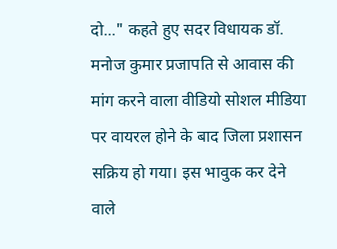दो..." कहते हुए सदर विधायक डॉ. मनोज कुमार प्रजापति से आवास की मांग करने वाला वीडियो सोशल मीडिया पर वायरल होने के बाद जिला प्रशासन सक्रिय हो गया। इस भावुक कर देने वाले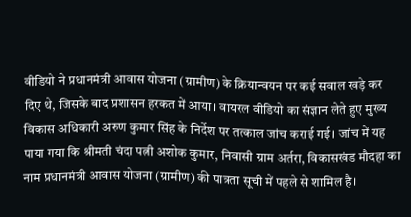वीडियो ने प्रधानमंत्री आवास योजना (ग्रामीण) के क्रियान्वयन पर कई सवाल खड़े कर दिए थे, जिसके बाद प्रशासन हरकत में आया। वायरल वीडियो का संज्ञान लेते हुए मुख्य विकास अधिकारी अरुण कुमार सिंह के निर्देश पर तत्काल जांच कराई गई। जांच में यह पाया गया कि श्रीमती चंदा पत्नी अशोक कुमार, निवासी ग्राम अर्तरा, विकासखंड मौदहा का नाम प्रधानमंत्री आवास योजना (ग्रामीण) की पात्रता सूची में पहले से शामिल है।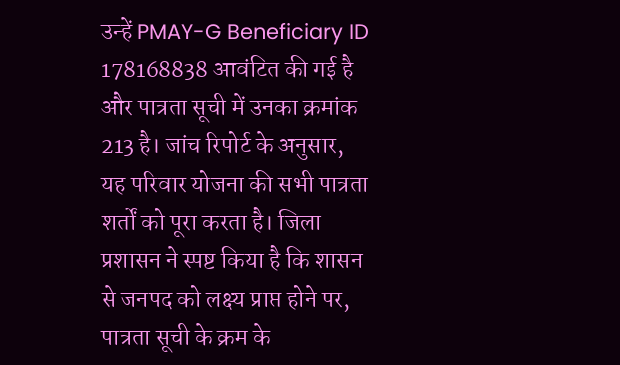उन्हें PMAY-G Beneficiary ID 178168838 आवंटित की गई है और पात्रता सूची में उनका क्रमांक 213 है। जांच रिपोर्ट के अनुसार, यह परिवार योजना की सभी पात्रता शर्तों को पूरा करता है। जिला प्रशासन ने स्पष्ट किया है कि शासन से जनपद को लक्ष्य प्राप्त होने पर, पात्रता सूची के क्रम के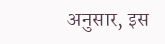अनुसार, इस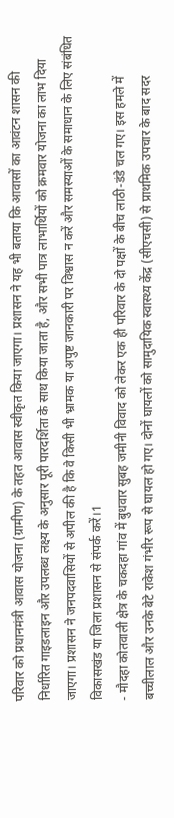परिवार को प्रधानमंत्री आवास योजना (ग्रामीण) के तहत आवास स्वीकृत किया जाएगा। प्रशासन ने यह भी बताया कि आवासों का आवंटन शासन की निर्धारित गाइडलाइन और उपलब्ध लक्ष्य के अनुसार पूरी पारदर्शिता के साथ किया जाता है, और सभी पात्र लाभार्थियों को क्रमवार योजना का लाभ दिया जाएगा। प्रशासन ने जनपदवासियों से अपील की है कि वे किसी भी भ्रामक या अपुष्ट जानकारी पर विश्वास न करें और समस्याओं के समाधान के लिए संबंधित विकासखंड या जिला प्रशासन से संपर्क करें।1
- मौदहा कोतवाली क्षेत्र के चकदहा गांव में बुधवार सुबह जमीनी विवाद को लेकर एक ही परिवार के दो पक्षों के बीच लाठी-डंडे चल गए। इस हमले में बच्चीलाल और उनके बेटे राकेश गंभीर रूप से घायल हो गए। दोनों घायलों को सामुदायिक स्वास्थ्य केंद्र (सीएचसी) से प्राथमिक उपचार के बाद सदर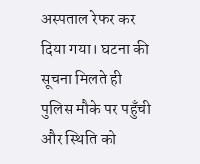अस्पताल रेफर कर दिया गया। घटना की सूचना मिलते ही पुलिस मौके पर पहुँची और स्थिति को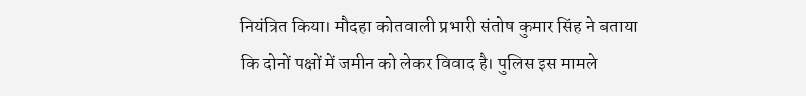नियंत्रित किया। मौदहा कोतवाली प्रभारी संतोष कुमार सिंह ने बताया कि दोनों पक्षों में जमीन को लेकर विवाद है। पुलिस इस मामले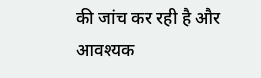की जांच कर रही है और आवश्यक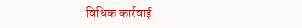विधिक कार्रवाई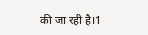की जा रही है।1